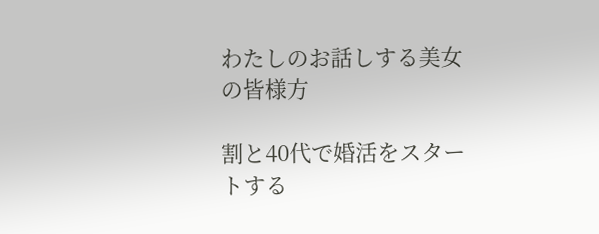わたしのお話しする美女の皆様方

割と40代で婚活をスタートする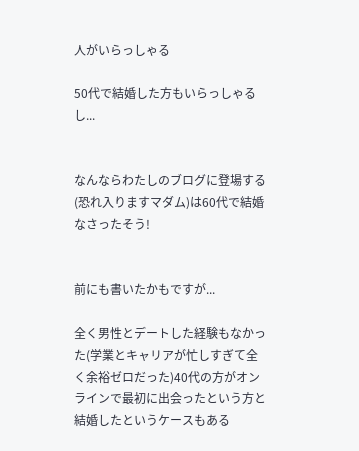人がいらっしゃる

50代で結婚した方もいらっしゃるし...


なんならわたしのブログに登場する(恐れ入りますマダム)は60代で結婚なさったそう!


前にも書いたかもですが...

全く男性とデートした経験もなかった(学業とキャリアが忙しすぎて全く余裕ゼロだった)40代の方がオンラインで最初に出会ったという方と結婚したというケースもある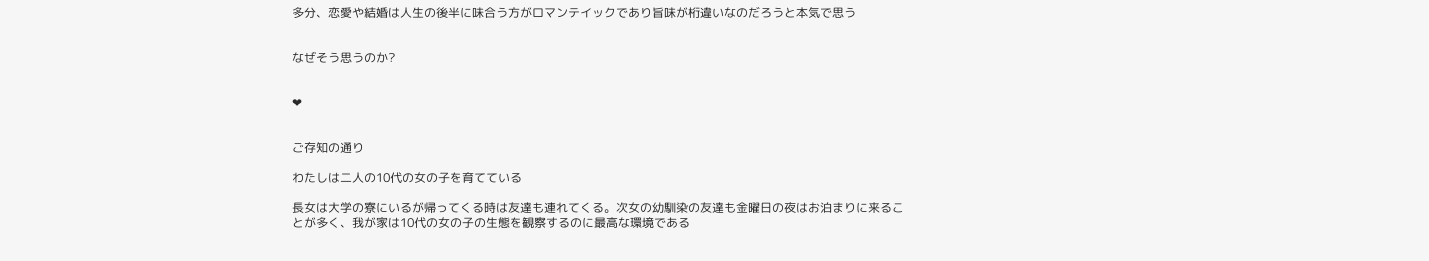多分、恋愛や結婚は人生の後半に味合う方がロマンテイックであり旨味が桁違いなのだろうと本気で思う


なぜそう思うのか?


❤


ご存知の通り

わたしは二人の10代の女の子を育てている

長女は大学の寮にいるが帰ってくる時は友達も連れてくる。次女の幼馴染の友達も金曜日の夜はお泊まりに来ることが多く、我が家は10代の女の子の生態を観察するのに最高な環境である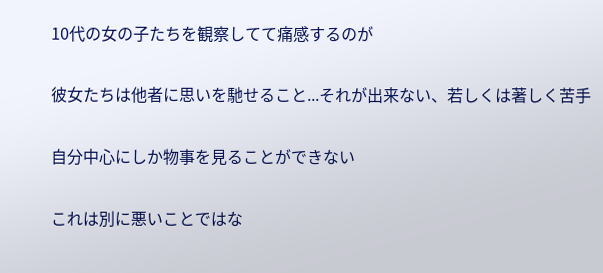10代の女の子たちを観察してて痛感するのが


彼女たちは他者に思いを馳せること...それが出来ない、若しくは著しく苦手


自分中心にしか物事を見ることができない


これは別に悪いことではな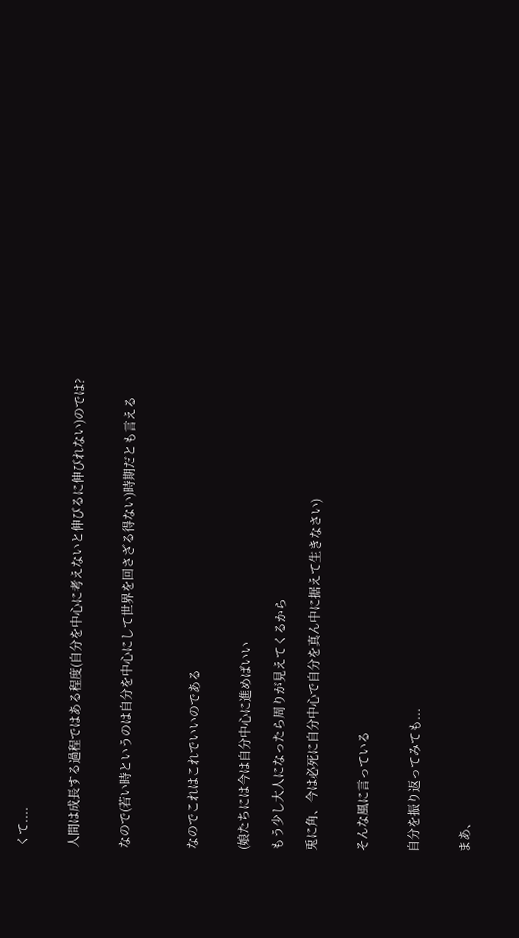くて....


人間は成長する過程ではある程度(自分を中心に考えないと伸びるに伸びれない)のでは?


なので(若い時というのは自分を中心にして世界を回さざる得ない)時期だとも言える



なのでこれはこれでいいのである


(娘たちには今は自分中心に進めばいい

もう少し大人になったら周りが見えてくるから

兎に角、今は必死に自分中心で自分を真ん中に据えて生きなさい)


そんな風に言っている


自分を振り返ってみても...


まあ、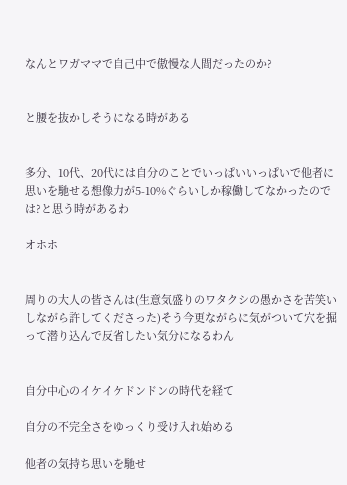なんとワガママで自己中で傲慢な人間だったのか?


と腰を抜かしそうになる時がある


多分、10代、20代には自分のことでいっぱいいっぱいで他者に思いを馳せる想像力が5-10%ぐらいしか稼働してなかったのでは?と思う時があるわ

オホホ


周りの大人の皆さんは(生意気盛りのワタクシの愚かさを苦笑いしながら許してくださった)そう今更ながらに気がついて穴を掘って潜り込んで反省したい気分になるわん


自分中心のイケイケドンドンの時代を経て

自分の不完全さをゆっくり受け入れ始める

他者の気持ち思いを馳せ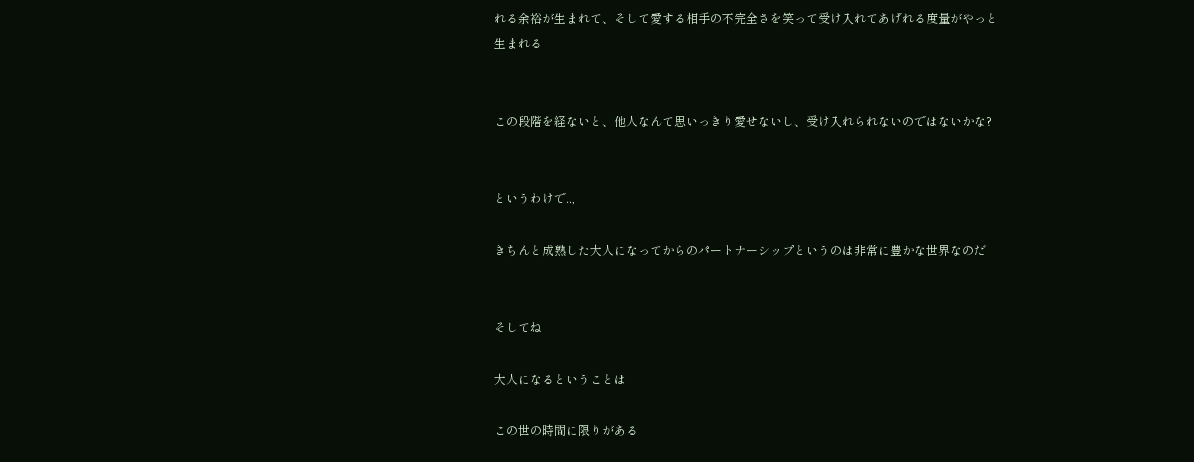れる余裕が生まれて、そして愛する相手の不完全さを笑って受け入れてあげれる度量がやっと生まれる


この段階を経ないと、他人なんて思いっきり愛せないし、受け入れられないのではないかな?


というわけで..,

きちんと成熟した大人になってからのパートナーシップというのは非常に豊かな世界なのだ


そしてね

大人になるということは

この世の時間に限りがある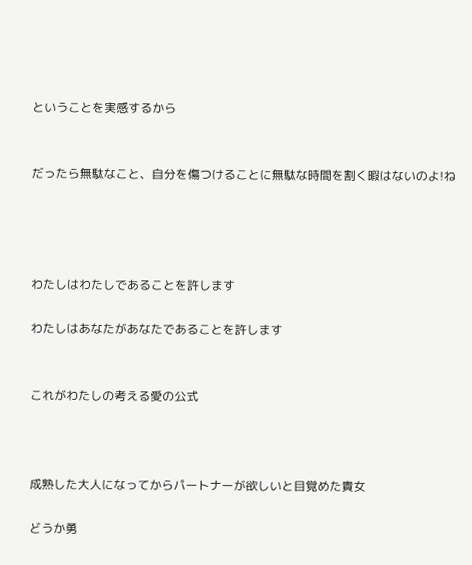ということを実感するから


だったら無駄なこと、自分を傷つけることに無駄な時間を割く暇はないのよ!ね




わたしはわたしであることを許します

わたしはあなたがあなたであることを許します


これがわたしの考える愛の公式



成熟した大人になってからパートナーが欲しいと目覚めた貴女

どうか勇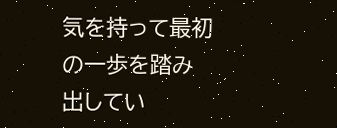気を持って最初の一歩を踏み出してい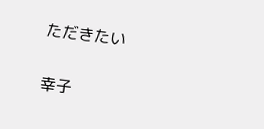ただきたい


幸子